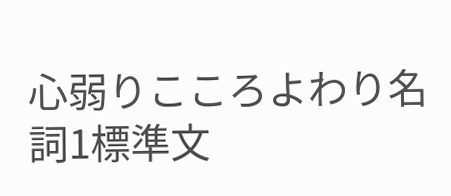心弱りこころよわり名詞1標準文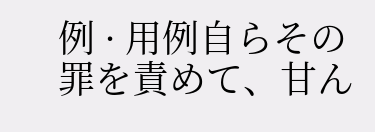例 · 用例自らその罪を責めて、甘ん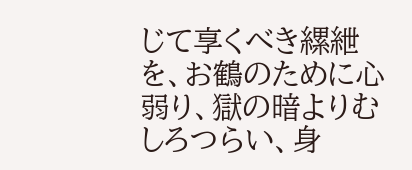じて享くべき縲紲を、お鶴のために心弱り、獄の暗よりむしろつらい、身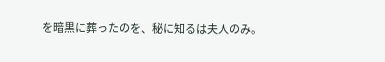を暗黒に葬ったのを、秘に知るは夫人のみ。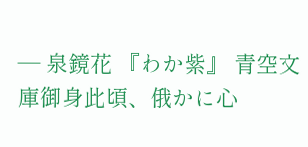— 泉鏡花 『わか紫』 青空文庫御身此頃、俄かに心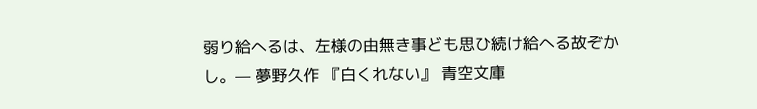弱り給へるは、左様の由無き事ども思ひ続け給へる故ぞかし。— 夢野久作 『白くれない』 青空文庫